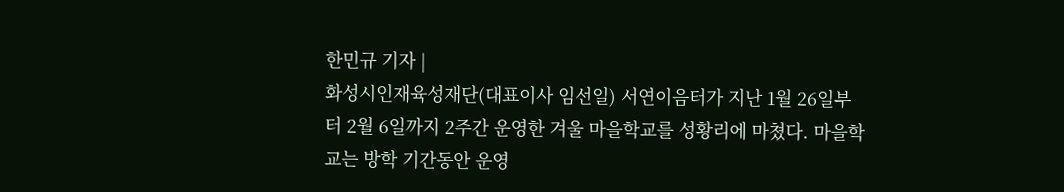한민규 기자 |
화성시인재육성재단(대표이사 임선일) 서연이음터가 지난 1월 26일부터 2월 6일까지 2주간 운영한 겨울 마을학교를 성황리에 마쳤다. 마을학교는 방학 기간동안 운영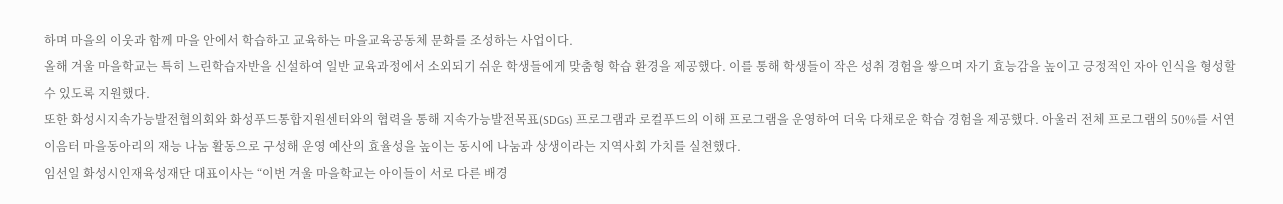하며 마을의 이웃과 함께 마을 안에서 학습하고 교육하는 마을교육공동체 문화를 조성하는 사업이다.
올해 겨울 마을학교는 특히 느린학습자반을 신설하여 일반 교육과정에서 소외되기 쉬운 학생들에게 맞춤형 학습 환경을 제공했다. 이를 통해 학생들이 작은 성취 경험을 쌓으며 자기 효능감을 높이고 긍정적인 자아 인식을 형성할 수 있도록 지원했다.
또한 화성시지속가능발전협의회와 화성푸드통합지원센터와의 협력을 통해 지속가능발전목표(SDGs) 프로그램과 로컬푸드의 이해 프로그램을 운영하여 더욱 다채로운 학습 경험을 제공했다. 아울러 전체 프로그램의 50%를 서연이음터 마을동아리의 재능 나눔 활동으로 구성해 운영 예산의 효율성을 높이는 동시에 나눔과 상생이라는 지역사회 가치를 실천했다.
임선일 화성시인재육성재단 대표이사는 “이번 겨울 마을학교는 아이들이 서로 다른 배경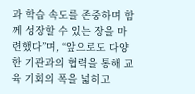과 학습 속도를 존중하며 함께 성장할 수 있는 장을 마련했다”며, “앞으로도 다양한 기관과의 협력을 통해 교육 기회의 폭을 넓히고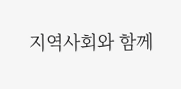지역사회와 함께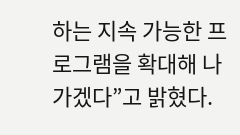하는 지속 가능한 프로그램을 확대해 나가겠다”고 밝혔다.